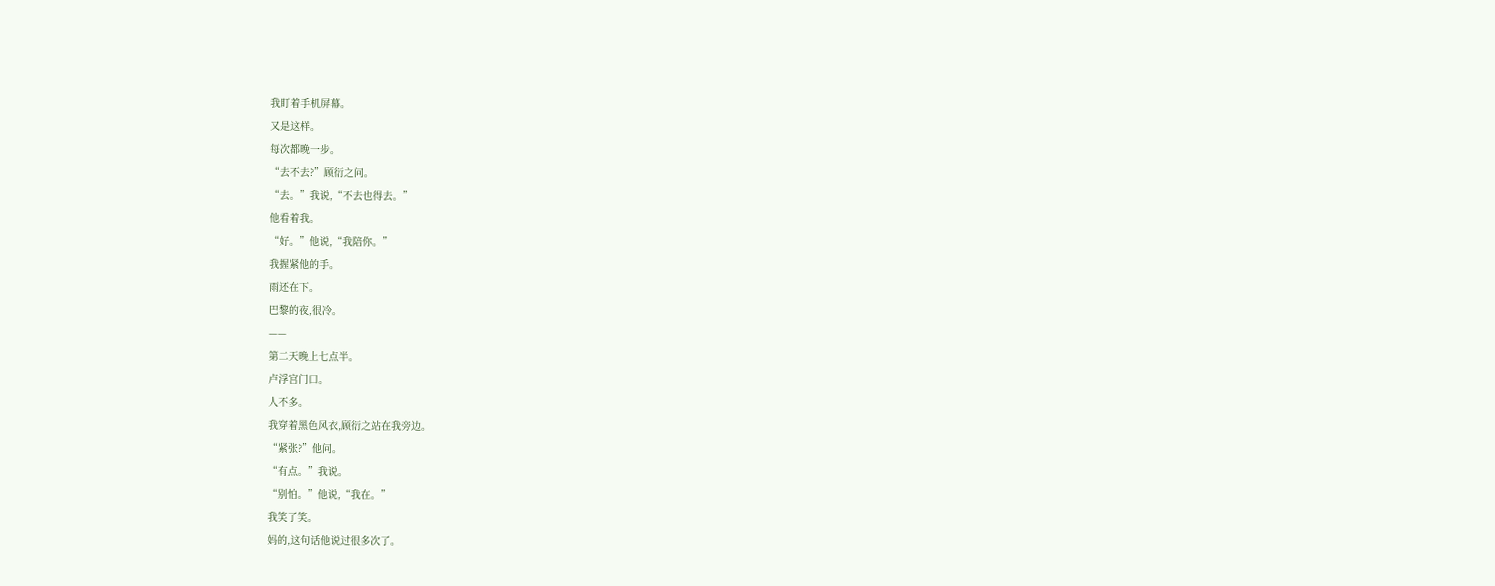我盯着手机屏幕。
又是这样。
每次都晚一步。
“去不去?”顾衍之问。
“去。”我说,“不去也得去。”
他看着我。
“好。”他说,“我陪你。”
我握紧他的手。
雨还在下。
巴黎的夜,很冷。
——
第二天晚上七点半。
卢浮宫门口。
人不多。
我穿着黑色风衣,顾衍之站在我旁边。
“紧张?”他问。
“有点。”我说。
“别怕。”他说,“我在。”
我笑了笑。
妈的,这句话他说过很多次了。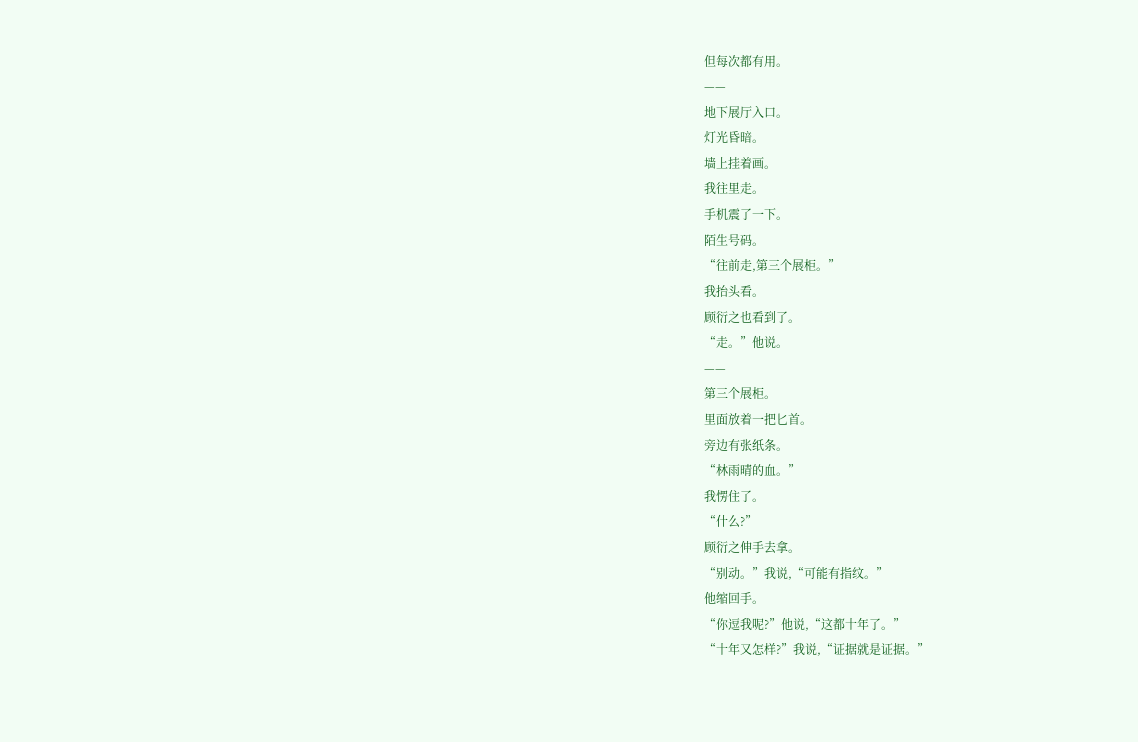但每次都有用。
——
地下展厅入口。
灯光昏暗。
墙上挂着画。
我往里走。
手机震了一下。
陌生号码。
“往前走,第三个展柜。”
我抬头看。
顾衍之也看到了。
“走。”他说。
——
第三个展柜。
里面放着一把匕首。
旁边有张纸条。
“林雨晴的血。”
我愣住了。
“什么?”
顾衍之伸手去拿。
“别动。”我说,“可能有指纹。”
他缩回手。
“你逗我呢?”他说,“这都十年了。”
“十年又怎样?”我说,“证据就是证据。”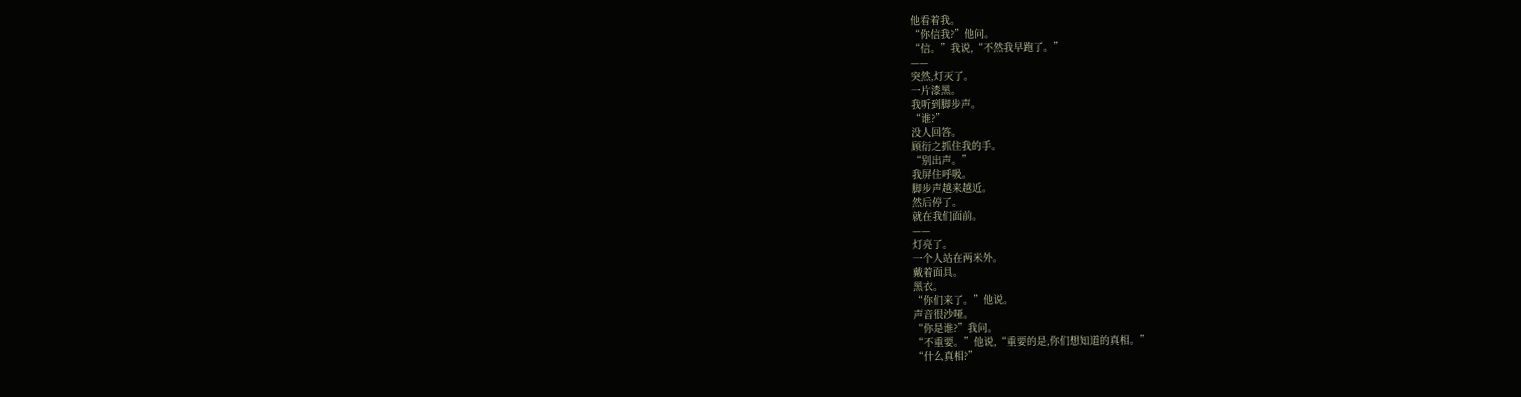他看着我。
“你信我?”他问。
“信。”我说,“不然我早跑了。”
——
突然,灯灭了。
一片漆黑。
我听到脚步声。
“谁?”
没人回答。
顾衍之抓住我的手。
“别出声。”
我屏住呼吸。
脚步声越来越近。
然后停了。
就在我们面前。
——
灯亮了。
一个人站在两米外。
戴着面具。
黑衣。
“你们来了。”他说。
声音很沙哑。
“你是谁?”我问。
“不重要。”他说,“重要的是,你们想知道的真相。”
“什么真相?”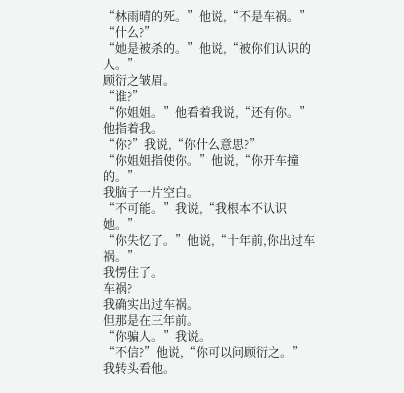“林雨晴的死。”他说,“不是车祸。”
“什么?”
“她是被杀的。”他说,“被你们认识的人。”
顾衍之皱眉。
“谁?”
“你姐姐。”他看着我说,“还有你。”
他指着我。
“你?”我说,“你什么意思?”
“你姐姐指使你。”他说,“你开车撞的。”
我脑子一片空白。
“不可能。”我说,“我根本不认识她。”
“你失忆了。”他说,“十年前,你出过车祸。”
我愣住了。
车祸?
我确实出过车祸。
但那是在三年前。
“你骗人。”我说。
“不信?”他说,“你可以问顾衍之。”
我转头看他。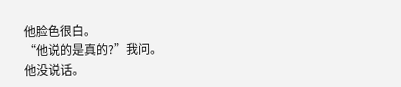他脸色很白。
“他说的是真的?”我问。
他没说话。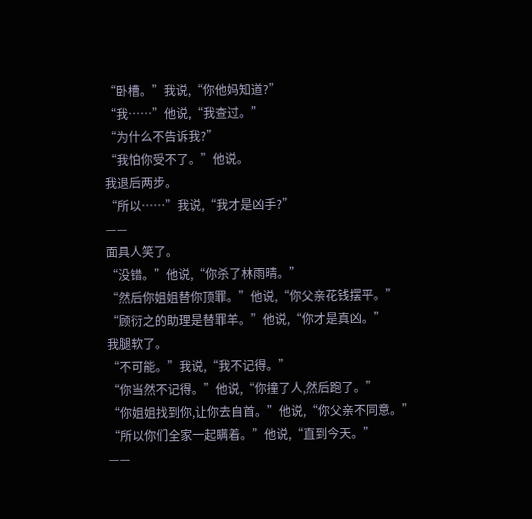“卧槽。”我说,“你他妈知道?”
“我……”他说,“我查过。”
“为什么不告诉我?”
“我怕你受不了。”他说。
我退后两步。
“所以……”我说,“我才是凶手?”
——
面具人笑了。
“没错。”他说,“你杀了林雨晴。”
“然后你姐姐替你顶罪。”他说,“你父亲花钱摆平。”
“顾衍之的助理是替罪羊。”他说,“你才是真凶。”
我腿软了。
“不可能。”我说,“我不记得。”
“你当然不记得。”他说,“你撞了人,然后跑了。”
“你姐姐找到你,让你去自首。”他说,“你父亲不同意。”
“所以你们全家一起瞒着。”他说,“直到今天。”
——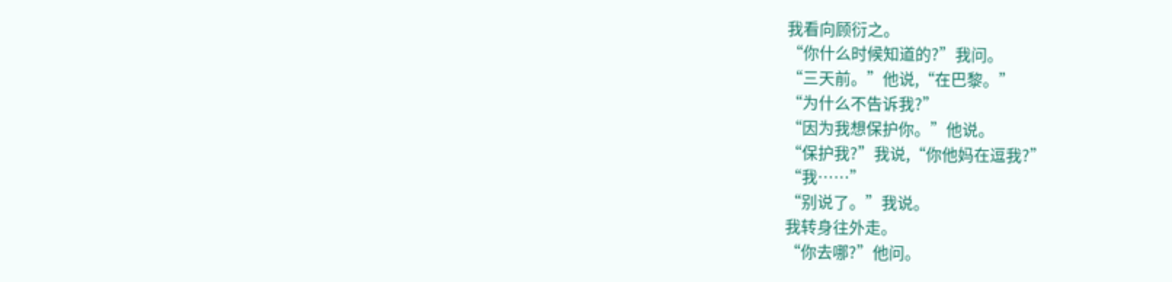我看向顾衍之。
“你什么时候知道的?”我问。
“三天前。”他说,“在巴黎。”
“为什么不告诉我?”
“因为我想保护你。”他说。
“保护我?”我说,“你他妈在逗我?”
“我……”
“别说了。”我说。
我转身往外走。
“你去哪?”他问。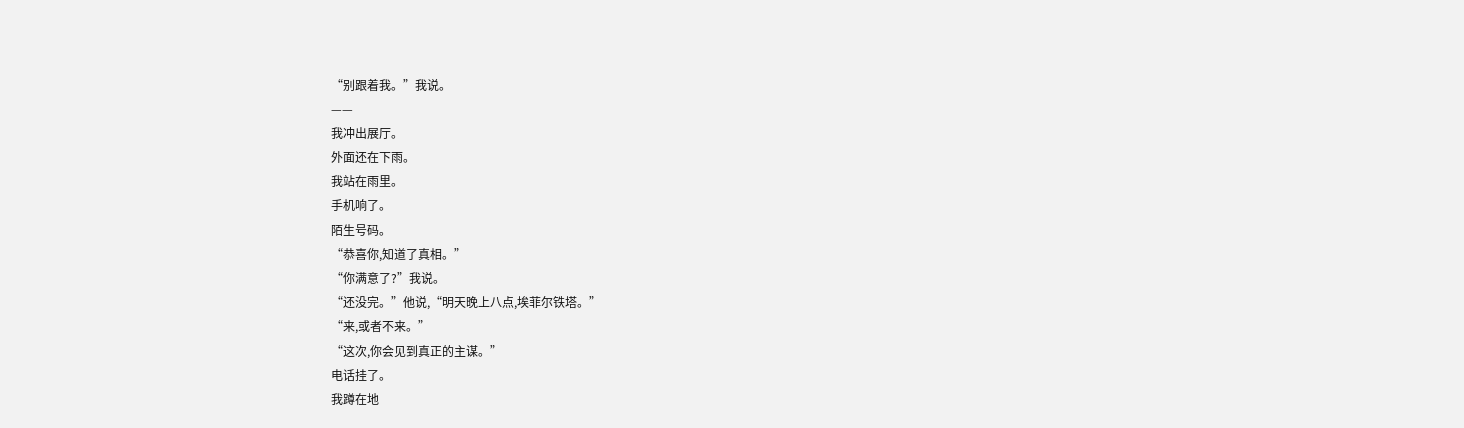“别跟着我。”我说。
——
我冲出展厅。
外面还在下雨。
我站在雨里。
手机响了。
陌生号码。
“恭喜你,知道了真相。”
“你满意了?”我说。
“还没完。”他说,“明天晚上八点,埃菲尔铁塔。”
“来,或者不来。”
“这次,你会见到真正的主谋。”
电话挂了。
我蹲在地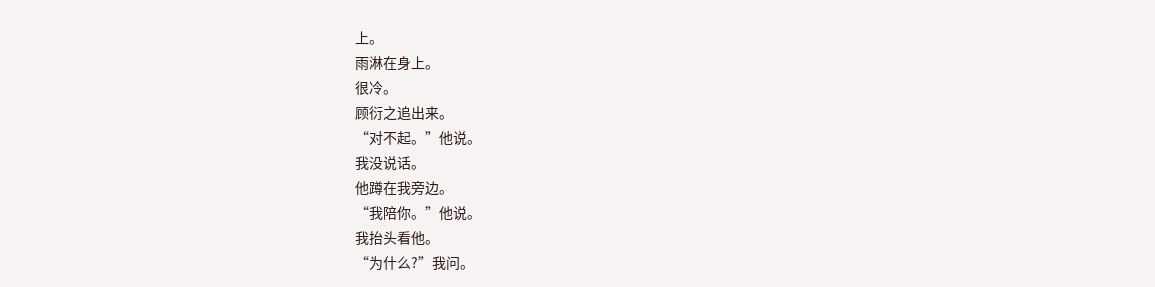上。
雨淋在身上。
很冷。
顾衍之追出来。
“对不起。”他说。
我没说话。
他蹲在我旁边。
“我陪你。”他说。
我抬头看他。
“为什么?”我问。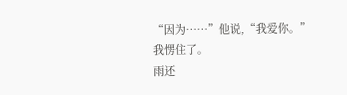“因为……”他说,“我爱你。”
我愣住了。
雨还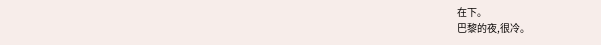在下。
巴黎的夜,很冷。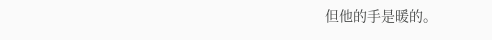但他的手是暖的。